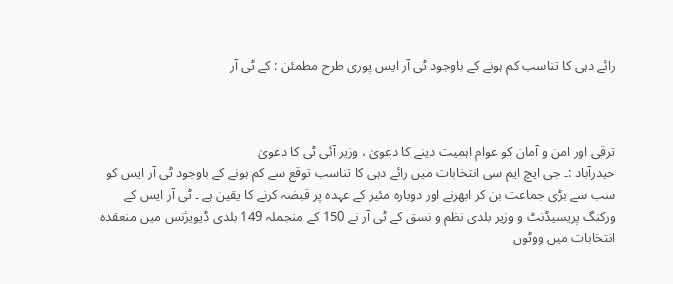رائے دہی کا تناسب کم ہونے کے باوجود ٹی آر ایس پوری طرح مطمئن : کے ٹی آر



ترقی اور امن و آمان کو عوام اہمیت دینے کا دعویٰ ، وزیر آئی ٹی کا دعویٰ
حیدرآباد :۔ جی ایچ ایم سی انتخابات میں رائے دہی کا تناسب توقع سے کم ہونے کے باوجود ٹی آر ایس کو سب سے بڑی جماعت بن کر ابھرنے اور دوبارہ مئیر کے عہدہ پر قبضہ کرنے کا یقین ہے ۔ ٹی آر ایس کے ورکنگ پریسیڈنٹ و وزیر بلدی نظم و نسق کے ٹی آر نے 150 کے منجملہ 149 بلدی ڈیویژنس میں منعقدہ انتخابات میں ووٹوں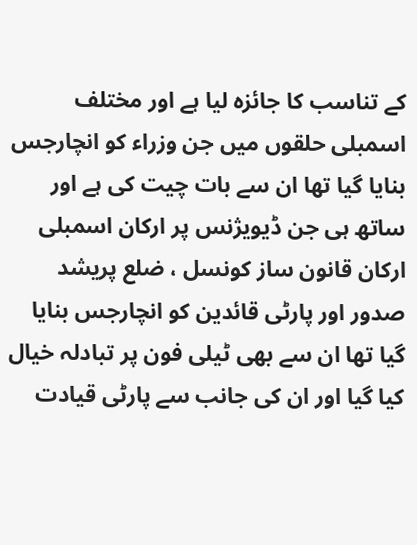کے تناسب کا جائزہ لیا ہے اور مختلف اسمبلی حلقوں میں جن وزراء کو انچارجس بنایا گیا تھا ان سے بات چیت کی ہے اور ساتھ ہی جن ڈیویژنس پر ارکان اسمبلی ارکان قانون ساز کونسل ، ضلع پریشد صدور اور پارٹی قائدین کو انچارجس بنایا گیا تھا ان سے بھی ٹیلی فون پر تبادلہ خیال کیا گیا اور ان کی جانب سے پارٹی قیادت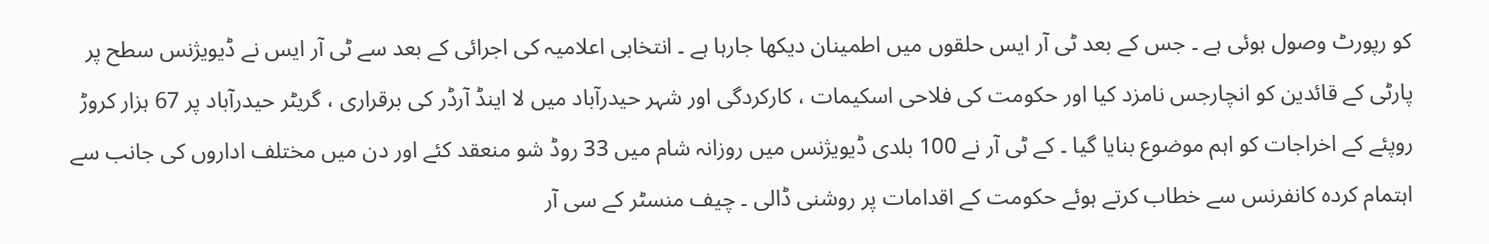کو رپورٹ وصول ہوئی ہے ۔ جس کے بعد ٹی آر ایس حلقوں میں اطمینان دیکھا جارہا ہے ۔ انتخابی اعلامیہ کی اجرائی کے بعد سے ٹی آر ایس نے ڈیویژنس سطح پر پارٹی کے قائدین کو انچارجس نامزد کیا اور حکومت کی فلاحی اسکیمات ، کارکردگی اور شہر حیدرآباد میں لا اینڈ آرڈر کی برقراری ، گریٹر حیدرآباد پر 67 ہزار کروڑ روپئے کے اخراجات کو اہم موضوع بنایا گیا ۔ کے ٹی آر نے 100 بلدی ڈیویژنس میں روزانہ شام میں 33 روڈ شو منعقد کئے اور دن میں مختلف اداروں کی جانب سے اہتمام کردہ کانفرنس سے خطاب کرتے ہوئے حکومت کے اقدامات پر روشنی ڈالی ۔ چیف منسٹر کے سی آر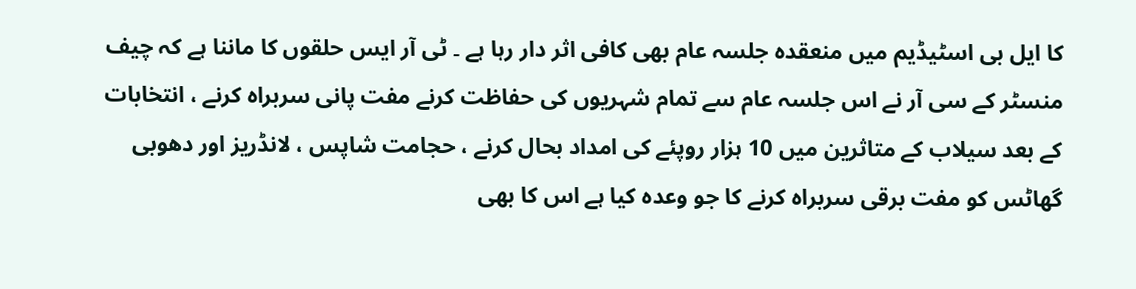کا ایل بی اسٹیڈیم میں منعقدہ جلسہ عام بھی کافی اثر دار رہا ہے ۔ ٹی آر ایس حلقوں کا ماننا ہے کہ چیف منسٹر کے سی آر نے اس جلسہ عام سے تمام شہریوں کی حفاظت کرنے مفت پانی سربراہ کرنے ، انتخابات کے بعد سیلاب کے متاثرین میں 10 ہزار روپئے کی امداد بحال کرنے ، حجامت شاپس ، لانڈریز اور دھوبی گھاٹس کو مفت برقی سربراہ کرنے کا جو وعدہ کیا ہے اس کا بھی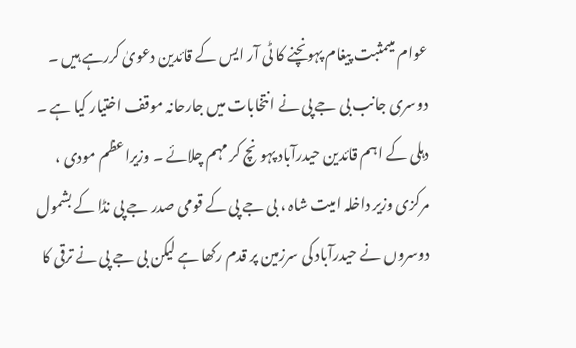عوام میںمثبت پیغام پہونچنے کا ٹی آر ایس کے قائدین دعویٰ کررہے ہیں ۔ دوسری جانب بی جے پی نے انتخابات میں جارحانہ موقف اختیار کیا ہے ۔ دہلی کے اہم قائدین حیدرآباد پہونچ کر مہم چلائے ۔ وزیراعظم مودی ، مرکزی وزیر داخلہ امیت شاہ ، بی جے پی کے قومی صدر جے پی نڈا کے بشمول دوسروں نے حیدرآباد کی سرزمین پر قدم رکھا ہے لیکن بی جے پی نے ترقی کا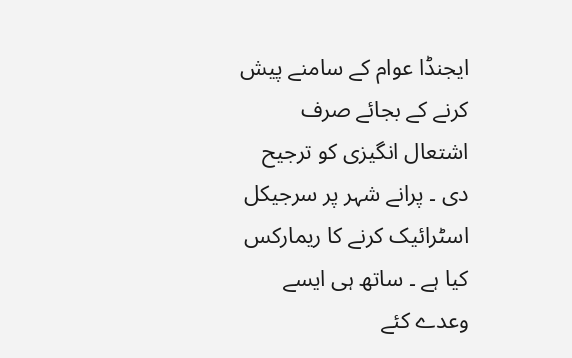ایجنڈا عوام کے سامنے پیش کرنے کے بجائے صرف اشتعال انگیزی کو ترجیح دی ۔ پرانے شہر پر سرجیکل اسٹرائیک کرنے کا ریمارکس کیا ہے ۔ ساتھ ہی ایسے وعدے کئے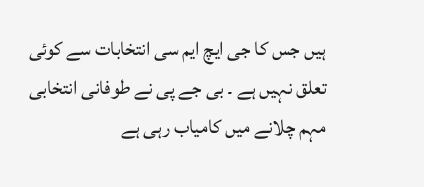ہیں جس کا جی ایچ ایم سی انتخابات سے کوئی تعلق نہیں ہے ۔ بی جے پی نے طوفانی انتخابی مہم چلانے میں کامیاب رہی ہے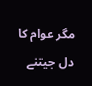مگر عوام کا دل جیتنے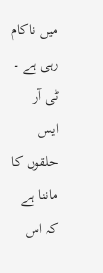میں ناکام رہی ہے ۔ ٹی آر ایس حلقوں کا ماننا ہے کہ اس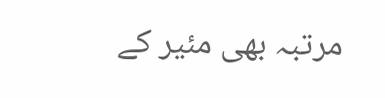مرتبہ بھی مئیر کے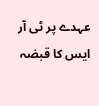عہدے پر ٹی آر ایس کا قبضہ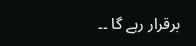برقرار رہے گا ۔۔